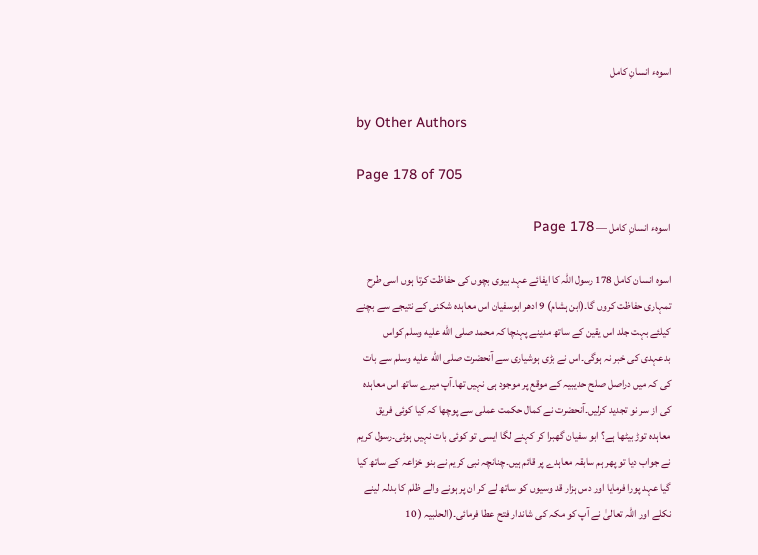اسوہء انسانِ کامل

by Other Authors

Page 178 of 705

اسوہء انسانِ کامل — Page 178

اسوہ انسان کامل 178 رسول اللہ کا ایفائے عہد بیوی بچوں کی حفاظت کرتا ہوں اسی طرح تمہاری حفاظت کروں گا۔(ابن ہشام) 9 ادھر ابوسفیان اس معاہدہ شکنی کے نتیجے سے بچنے کیلئے بہت جلد اس یقین کے ساتھ مدینے پہنچا کہ محمد صلى الله عليه وسلم کواس بدعہدی کی خبر نہ ہوگی۔اس نے بڑی ہوشیاری سے آنحضرت صلى الله عليه وسلم سے بات کی کہ میں دراصل صلح حدیبیہ کے موقع پر موجود ہی نہیں تھا۔آپ میرے ساتھ اس معاہدہ کی از سر نو تجدید کرلیں۔آنحضرت نے کمال حکمت عملی سے پوچھا کہ کیا کوئی فریق معاہدہ توڑ بیٹھا ہے؟ ابو سفیان گھبرا کر کہنے لگا ایسی تو کوئی بات نہیں ہوئی۔رسول کریم نے جواب دیا تو پھر ہم سابقہ معاہدے پر قائم ہیں۔چنانچہ نبی کریم نے بنو خزاعہ کے ساتھ کیا گیا عہد پورا فرمایا اور دس ہزار قد وسیوں کو ساتھ لے کر ان پر ہونے والے ظلم کا بدلہ لینے نکلے اور اللہ تعالیٰ نے آپ کو مکہ کی شاندار فتح عطا فرمائی۔(الحلبیہ ( 10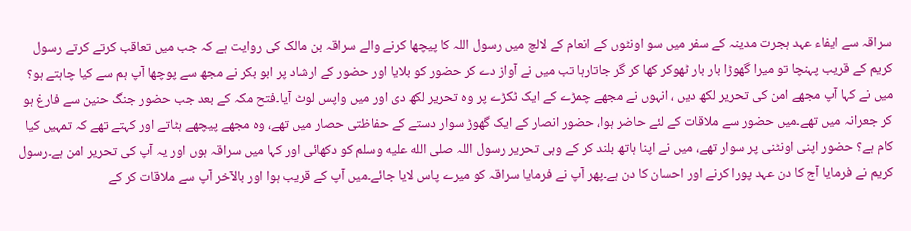سراقہ سے ایفاء عہد ہجرت مدینہ کے سفر میں سو اونٹوں کے انعام کے لالچ میں رسول اللہ کا پیچھا کرنے والے سراقہ بن مالک کی روایت ہے کہ جب میں تعاقب کرتے کرتے رسول کریم کے قریب پہنچا تو میرا گھوڑا بار بار ٹھوکر کھا کر گر جاتارہا تب میں نے آواز دے کر حضور کو بلایا اور حضور کے ارشاد پر ابو بکر نے مجھ سے پوچھا آپ ہم سے کیا چاہتے ہو؟ میں نے کہا آپ مجھے امن کی تحریر لکھ دیں ، انہوں نے مجھے چمڑے کے ایک ٹکڑے پر وہ تحریر لکھ دی اور میں واپس لوٹ آیا۔فتح مکہ کے بعد جب حضور جنگ حنین سے فارغ ہو کر جعرانہ میں تھے۔میں حضور سے ملاقات کے لئے حاضر ہوا، حضور انصار کے ایک گھوڑ سوار دستے کے حفاظتی حصار میں تھے، وہ مجھے پیچھے ہٹاتے اور کہتے تھے کہ تمہیں کیا کام ہے؟ حضور اپنی اونٹنی پر سوار تھے، میں نے اپنا ہاتھ بلند کر کے وہی تحریر رسول اللہ صلى الله عليه وسلم کو دکھائی اور کہا میں سراقہ ہوں اور یہ آپ کی تحریر امن ہے۔رسول کریم نے فرمایا آج کا دن عہد پورا کرنے اور احسان کا دن ہے۔پھر آپ نے فرمایا سراقہ کو میرے پاس لایا جائے۔میں آپ کے قریب ہوا اور بالآخر آپ سے ملاقات کر کے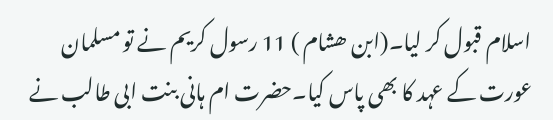اسلام قبول کر لیا۔(ابن ھشام ) 11 رسول کریم نے تو مسلمان عورت کے عہد کا بھی پاس کیا۔حضرت ام ہانی بنت ابی طالب نے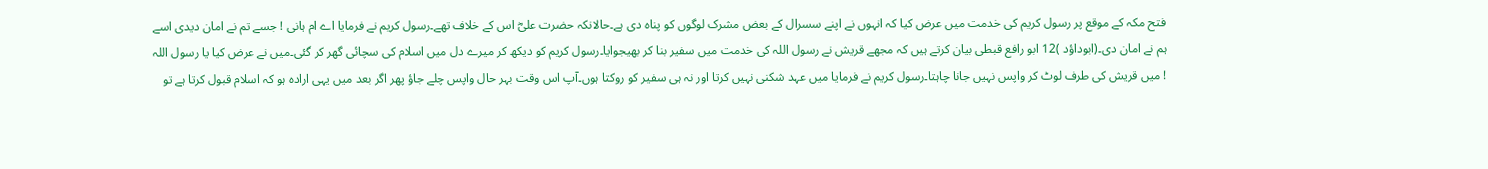فتح مکہ کے موقع پر رسول کریم کی خدمت میں عرض کیا کہ انہوں نے اپنے سسرال کے بعض مشرک لوگوں کو پناہ دی ہے۔حالانکہ حضرت علیؓ اس کے خلاف تھے۔رسول کریم نے فرمایا اے ام ہانی ! جسے تم نے امان دیدی اسے ہم نے امان دی۔(ابوداؤد )12 ابو رافع قبطی بیان کرتے ہیں کہ مجھے قریش نے رسول اللہ کی خدمت میں سفیر بنا کر بھیجوایا۔رسول کریم کو دیکھ کر میرے دل میں اسلام کی سچائی گھر کر گئی۔میں نے عرض کیا یا رسول اللہ ! میں قریش کی طرف لوٹ کر واپس نہیں جانا چاہتا۔رسول کریم نے فرمایا میں عہد شکنی نہیں کرتا اور نہ ہی سفیر کو روکتا ہوں۔آپ اس وقت بہر حال واپس چلے جاؤ پھر اگر بعد میں یہی ارادہ ہو کہ اسلام قبول کرتا ہے تو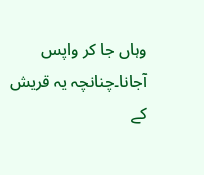وہاں جا کر واپس آجانا۔چنانچہ یہ قریش کے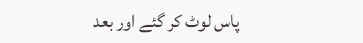پاس لوٹ کر گئے اور بعد